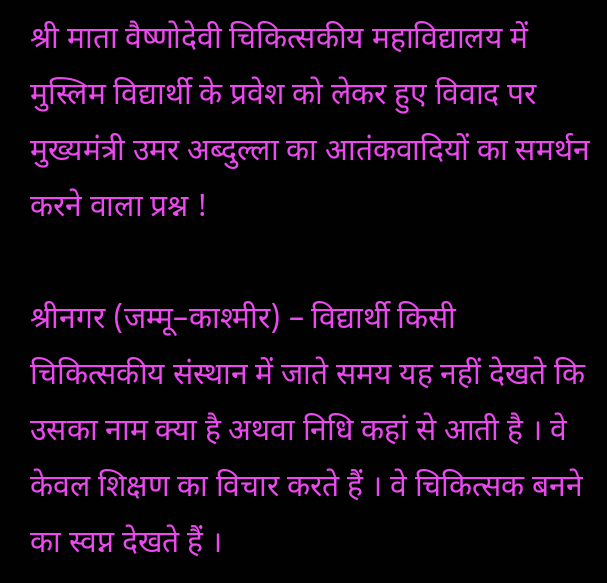श्री माता वैष्णोदेवी चिकित्सकीय महाविद्यालय में मुस्लिम विद्यार्थी के प्रवेश को लेकर हुए विवाद पर मुख्यमंत्री उमर अब्दुल्ला का आतंकवादियों का समर्थन करने वाला प्रश्न !

श्रीनगर (जम्मू–काश्मीर) – विद्यार्थी किसी चिकित्सकीय संस्थान में जाते समय यह नहीं देखते कि उसका नाम क्या है अथवा निधि कहां से आती है । वे केवल शिक्षण का विचार करते हैं । वे चिकित्सक बनने का स्वप्न देखते हैं ।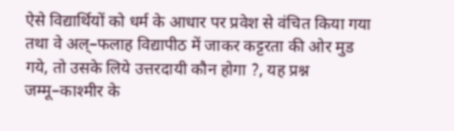ऐसे विद्यार्थियों को धर्म के आधार पर प्रवेश से वंचित किया गया तथा वे अल्–फलाह विद्यापीठ में जाकर कट्टरता की ओर मुड गये, तो उसके लिये उत्तरदायी कौन होगा ?, यह प्रश्न जम्मू–काश्मीर के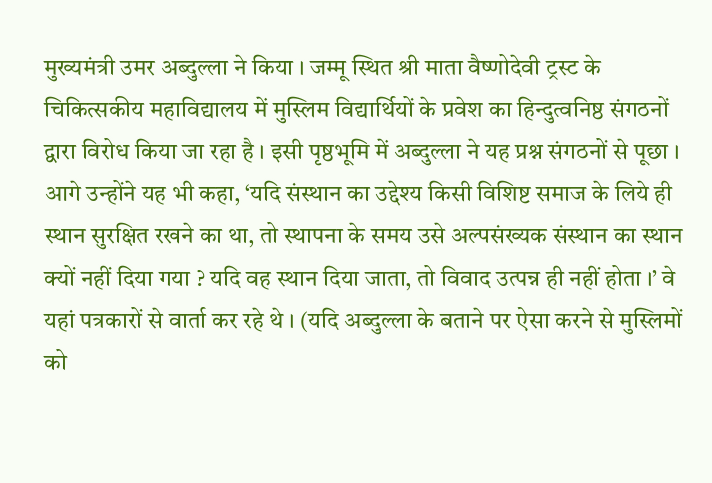मुख्यमंत्री उमर अब्दुल्ला ने किया । जम्मू स्थित श्री माता वैष्णोदेवी ट्रस्ट के चिकित्सकीय महाविद्यालय में मुस्लिम विद्यार्थियों के प्रवेश का हिन्दुत्वनिष्ठ संगठनों द्वारा विरोध किया जा रहा है । इसी पृष्ठभूमि में अब्दुल्ला ने यह प्रश्न संगठनों से पूछा । आगे उन्होंने यह भी कहा, ‘यदि संस्थान का उद्देश्य किसी विशिष्ट समाज के लिये ही स्थान सुरक्षित रखने का था, तो स्थापना के समय उसे अल्पसंख्यक संस्थान का स्थान क्यों नहीं दिया गया ? यदि वह स्थान दिया जाता, तो विवाद उत्पन्न ही नहीं होता ।’ वे यहां पत्रकारों से वार्ता कर रहे थे । (यदि अब्दुल्ला के बताने पर ऐसा करने से मुस्लिमों को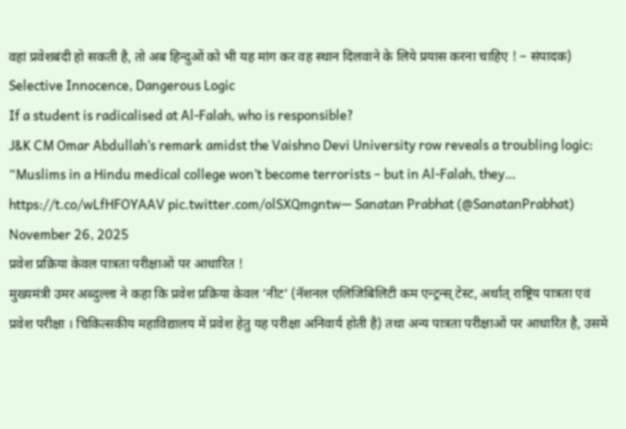वहां प्रवेशबंदी हो सकती है, तो अब हिन्दुओं को भी यह मांग कर वह स्थान दिलवाने के लिये प्रयास करना चाहिए ! – संपादक)
Selective Innocence, Dangerous Logic
If a student is radicalised at Al-Falah, who is responsible?
J&K CM Omar Abdullah’s remark amidst the Vaishno Devi University row reveals a troubling logic:
“Muslims in a Hindu medical college won’t become terrorists – but in Al-Falah, they… https://t.co/wLfHFOYAAV pic.twitter.com/olSXQmgntw— Sanatan Prabhat (@SanatanPrabhat) November 26, 2025
प्रवेश प्रक्रिया केवल पात्रता परीक्षाओं पर आधारित !
मुख्यमंत्री उमर अब्दुल्ला ने कहा कि प्रवेश प्रक्रिया केवल ‘नीट’ (नॅशनल एलिजिबिलिटी कम एन्ट्रन्स् टेस्ट, अर्थात् राष्ट्रिय पात्रता एवं प्रवेश परीक्षा । चिकित्सकीय महाविद्यालय में प्रवेश हेतु यह परीक्षा अनिवार्य होती है) तथा अन्य पात्रता परीक्षाओं पर आधारित है, उसमें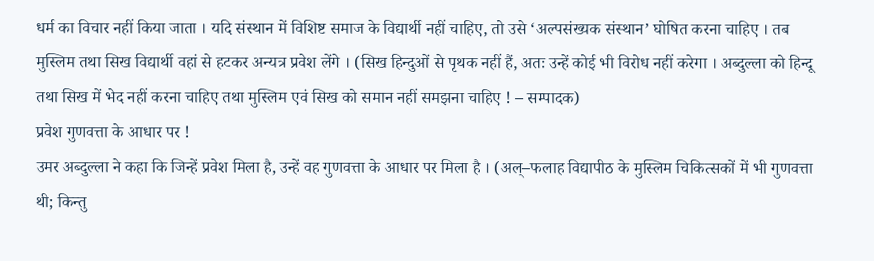धर्म का विचार नहीं किया जाता । यदि संस्थान में विशिष्ट समाज के विद्यार्थी नहीं चाहिए, तो उसे ‘अल्पसंख्यक संस्थान’ घोषित करना चाहिए । तब मुस्लिम तथा सिख विद्यार्थी वहां से हटकर अन्यत्र प्रवेश लेंगे । (सिख हिन्दुओं से पृथक नहीं हैं, अतः उन्हें कोई भी विरोध नहीं करेगा । अब्दुल्ला को हिन्दू तथा सिख में भेद नहीं करना चाहिए तथा मुस्लिम एवं सिख को समान नहीं समझना चाहिए ! – सम्पादक)
प्रवेश गुणवत्ता के आधार पर !
उमर अब्दुल्ला ने कहा कि जिन्हें प्रवेश मिला है, उन्हें वह गुणवत्ता के आधार पर मिला है । (अल्–फलाह विद्यापीठ के मुस्लिम चिकित्सकों में भी गुणवत्ता थी; किन्तु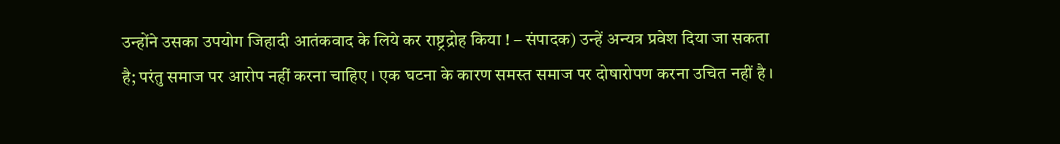उन्होंने उसका उपयोग जिहादी आतंकवाद के लिये कर राष्ट्रद्रोह किया ! – संपादक) उन्हें अन्यत्र प्रवेश दिया जा सकता है; परंतु समाज पर आरोप नहीं करना चाहिए । एक घटना के कारण समस्त समाज पर दोषारोपण करना उचित नहीं है ।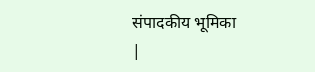संपादकीय भूमिका
|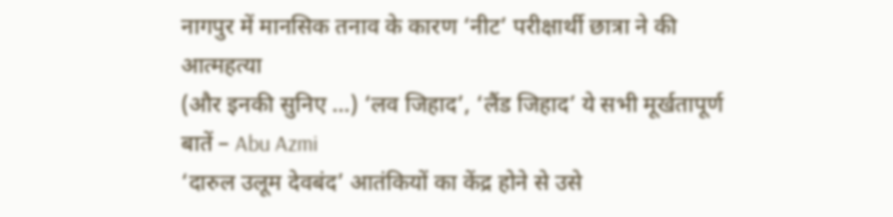नागपुर में मानसिक तनाव के कारण ‘नीट’ परीक्षार्थी छात्रा ने की आत्महत्या
(और इनकी सुनिए …) ‘लव जिहाद’, ‘लैंड जिहाद’ ये सभी मूर्खतापूर्ण बातें – Abu Azmi
‘दारुल उलूम देवबंद’ आतंकियों का केंद्र होने से उसे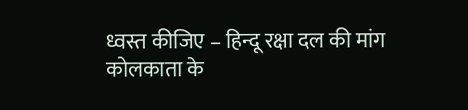ध्वस्त कीजिए – हिन्दू रक्षा दल की मांग
कोलकाता के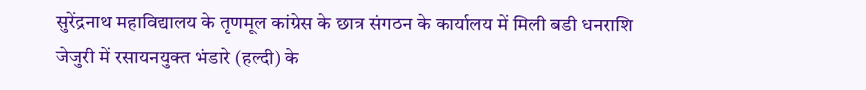सुरेंद्रनाथ महाविद्यालय के तृणमूल कांग्रेस के छात्र संगठन के कार्यालय में मिली बडी धनराशि
जेजुरी में रसायनयुक्त भंडारे (हल्दी) के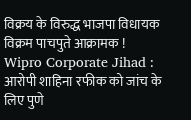विक्रय के विरुद्ध भाजपा विधायक विक्रम पाचपुते आक्रामक !
Wipro Corporate Jihad : आरोपी शाहिना रफीक को जांच के लिए पुणे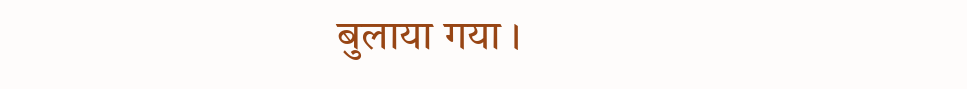बुलाया गया ।